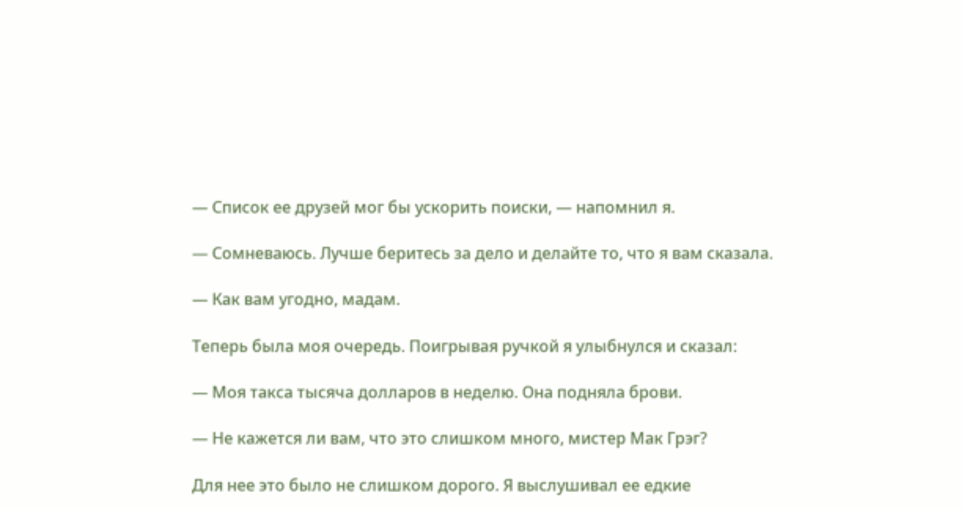— Список ее друзей мог бы ускорить поиски, — напомнил я.

— Сомневаюсь. Лучше беритесь за дело и делайте то, что я вам сказала.

— Как вам угодно, мадам.

Теперь была моя очередь. Поигрывая ручкой я улыбнулся и сказал:

— Моя такса тысяча долларов в неделю. Она подняла брови.

— Не кажется ли вам, что это слишком много, мистер Мак Грэг?

Для нее это было не слишком дорого. Я выслушивал ее едкие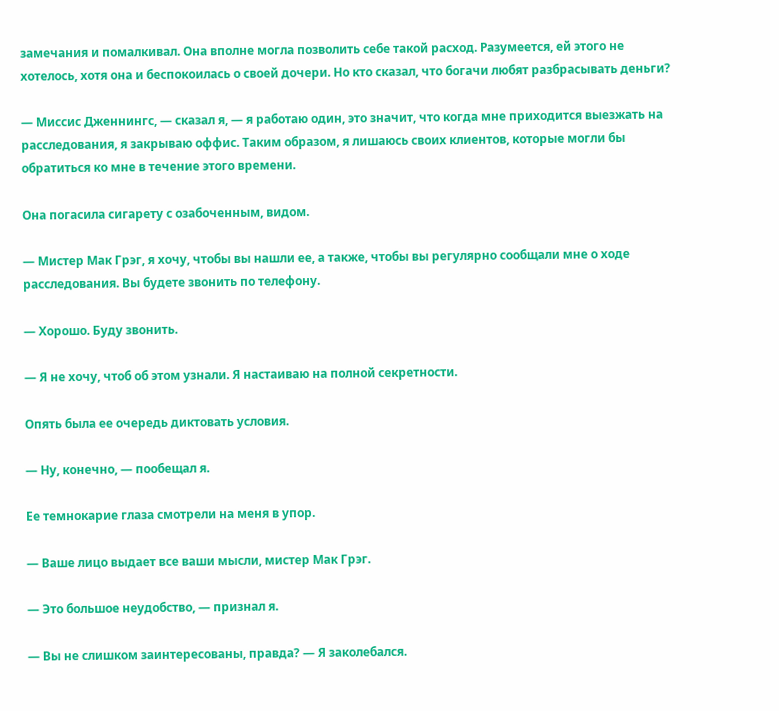замечания и помалкивал. Она вполне могла позволить себе такой расход. Разумеется, ей этого не хотелось, хотя она и беспокоилась о своей дочери. Но кто сказал, что богачи любят разбрасывать деньги?

— Миссис Дженнингс, — сказал я, — я работаю один, это значит, что когда мне приходится выезжать на расследования, я закрываю оффис. Таким образом, я лишаюсь своих клиентов, которые могли бы обратиться ко мне в течение этого времени.

Она погасила сигарету с озабоченным, видом.

— Мистер Мак Грэг, я хочу, чтобы вы нашли ее, а также, чтобы вы регулярно сообщали мне о ходе расследования. Вы будете звонить по телефону.

— Хорошо. Буду звонить.

— Я не хочу, чтоб об этом узнали. Я настаиваю на полной секретности.

Опять была ее очередь диктовать условия.

— Ну, конечно, — пообещал я.

Ее темнокарие глаза смотрели на меня в упор.

— Ваше лицо выдает все ваши мысли, мистер Мак Грэг.

— Это большое неудобство, — признал я.

— Вы не слишком заинтересованы, правда? — Я заколебался.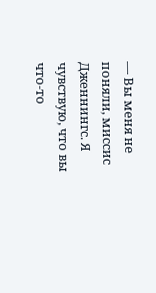— Вы меня не поняли, миссис Дженнингс. Я чувствую, что вы что‑то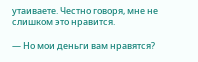утаиваете. Честно говоря, мне не слишком это нравится.

— Но мои деньги вам нравятся?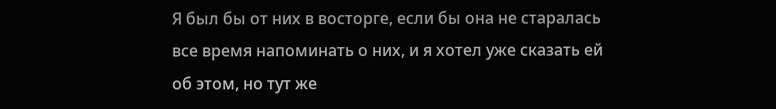Я был бы от них в восторге, если бы она не старалась все время напоминать о них, и я хотел уже сказать ей об этом, но тут же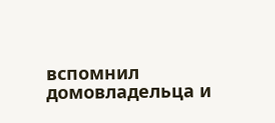вспомнил домовладельца и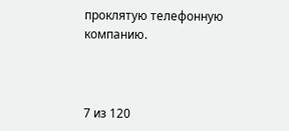проклятую телефонную компанию.



7 из 120